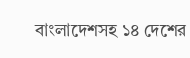বাংলাদেশসহ ১৪ দেশের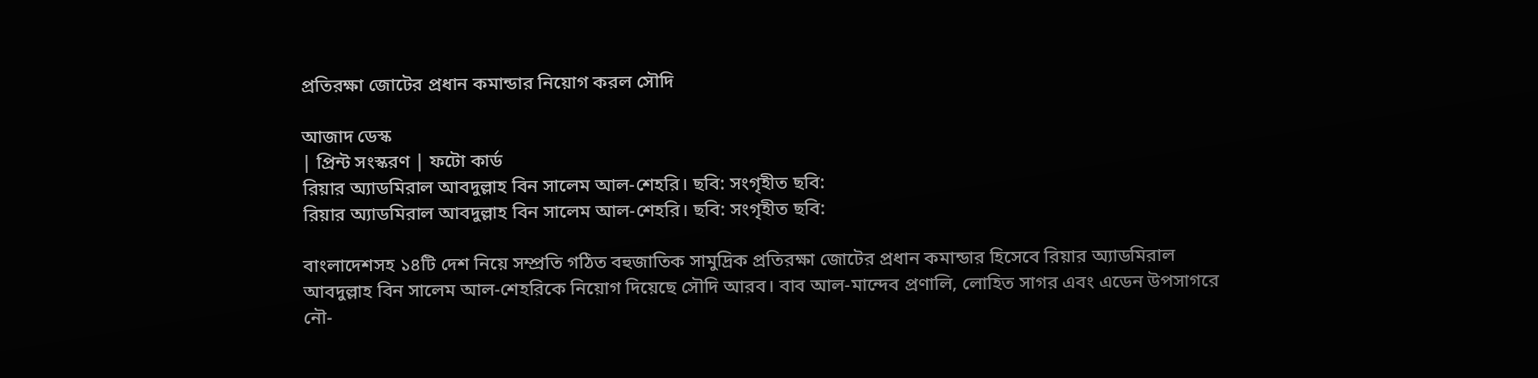প্রতিরক্ষা জোটের প্রধান কমান্ডার নিয়োগ করল সৌদি

আজাদ ডেস্ক
| প্রিন্ট সংস্করণ | ফটো কার্ড
রিয়ার অ্যাডমিরাল আবদুল্লাহ বিন সালেম আল-শেহরি। ছবি: সংগৃহীত ছবি:
রিয়ার অ্যাডমিরাল আবদুল্লাহ বিন সালেম আল-শেহরি। ছবি: সংগৃহীত ছবি:

বাংলাদেশসহ ১৪টি দেশ নিয়ে সম্প্রতি গঠিত বহুজাতিক সামুদ্রিক প্রতিরক্ষা জোটের প্রধান কমান্ডার হিসেবে রিয়ার অ্যাডমিরাল আবদুল্লাহ বিন সালেম আল-শেহরিকে নিয়োগ দিয়েছে সৌদি আরব। বাব আল-মান্দেব প্রণালি, লোহিত সাগর এবং এডেন উপসাগরে নৌ-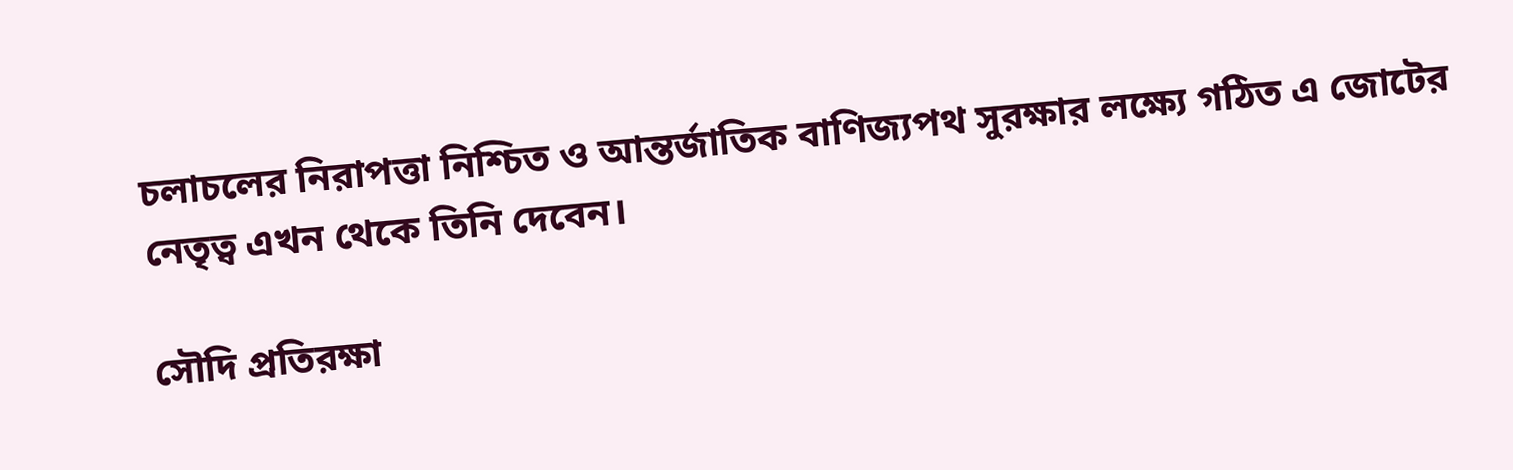চলাচলের নিরাপত্তা নিশ্চিত ও আন্তর্জাতিক বাণিজ্যপথ সুরক্ষার লক্ষ্যে গঠিত এ জোটের নেতৃত্ব এখন থেকে তিনি দেবেন।

সৌদি প্রতিরক্ষা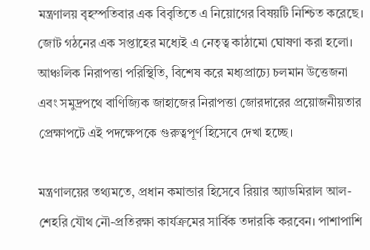মন্ত্রণালয় বৃহস্পতিবার এক বিবৃতিতে এ নিয়োগের বিষয়টি নিশ্চিত করেছে। জোট গঠনের এক সপ্তাহের মধ্যেই এ নেতৃত্ব কাঠামো ঘোষণা করা হলো। আঞ্চলিক নিরাপত্তা পরিস্থিতি, বিশেষ করে মধ্যপ্রাচ্যে চলমান উত্তেজনা এবং সমুদ্রপথে বাণিজ্যিক জাহাজের নিরাপত্তা জোরদারের প্রয়োজনীয়তার প্রেক্ষাপটে এই পদক্ষেপকে গুরুত্বপূর্ণ হিসেবে দেখা হচ্ছে।

মন্ত্রণালয়ের তথ্যমতে, প্রধান কমান্ডার হিসেবে রিয়ার অ্যাডমিরাল আল-শেহরি যৌথ নৌ-প্রতিরক্ষা কার্যক্রমের সার্বিক তদারকি করবেন। পাশাপাশি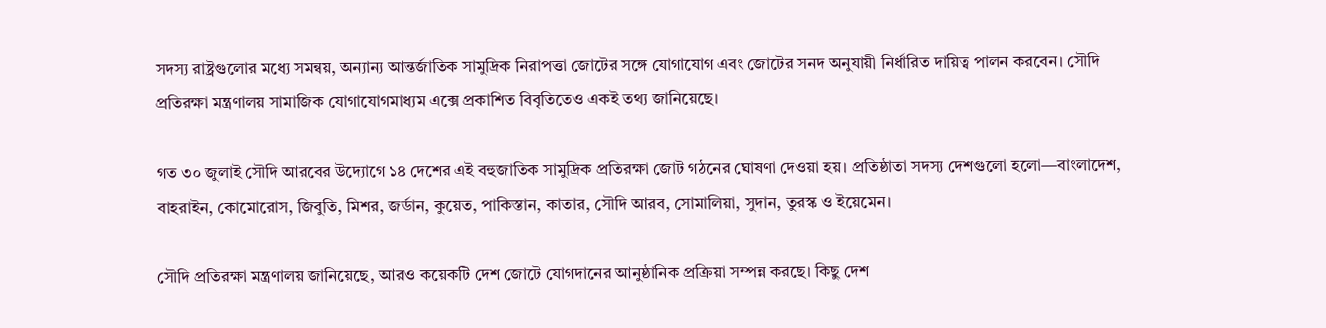সদস্য রাষ্ট্রগুলোর মধ্যে সমন্বয়, অন্যান্য আন্তর্জাতিক সামুদ্রিক নিরাপত্তা জোটের সঙ্গে যোগাযোগ এবং জোটের সনদ অনুযায়ী নির্ধারিত দায়িত্ব পালন করবেন। সৌদি প্রতিরক্ষা মন্ত্রণালয় সামাজিক যোগাযোগমাধ্যম এক্সে প্রকাশিত বিবৃতিতেও একই তথ্য জানিয়েছে।

গত ৩০ জুলাই সৌদি আরবের উদ্যোগে ১৪ দেশের এই বহুজাতিক সামুদ্রিক প্রতিরক্ষা জোট গঠনের ঘোষণা দেওয়া হয়। প্রতিষ্ঠাতা সদস্য দেশগুলো হলো—বাংলাদেশ, বাহরাইন, কোমোরোস, জিবুতি, মিশর, জর্ডান, কুয়েত, পাকিস্তান, কাতার, সৌদি আরব, সোমালিয়া, সুদান, তুরস্ক ও ইয়েমেন।

সৌদি প্রতিরক্ষা মন্ত্রণালয় জানিয়েছে, আরও কয়েকটি দেশ জোটে যোগদানের আনুষ্ঠানিক প্রক্রিয়া সম্পন্ন করছে। কিছু দেশ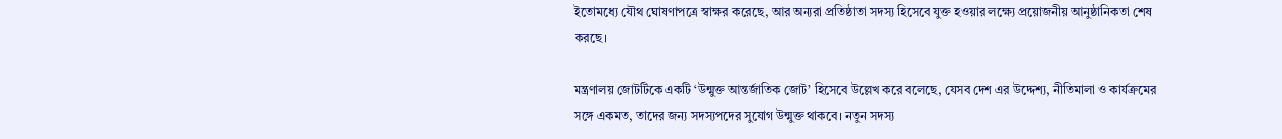ইতোমধ্যে যৌথ ঘোষণাপত্রে স্বাক্ষর করেছে, আর অন্যরা প্রতিষ্ঠাতা সদস্য হিসেবে যুক্ত হওয়ার লক্ষ্যে প্রয়োজনীয় আনুষ্ঠানিকতা শেষ করছে।

মন্ত্রণালয় জোটটিকে একটি ‘উন্মুক্ত আন্তর্জাতিক জোট’ হিসেবে উল্লেখ করে বলেছে, যেসব দেশ এর উদ্দেশ্য, নীতিমালা ও কার্যক্রমের সঙ্গে একমত, তাদের জন্য সদস্যপদের সুযোগ উন্মুক্ত থাকবে। নতুন সদস্য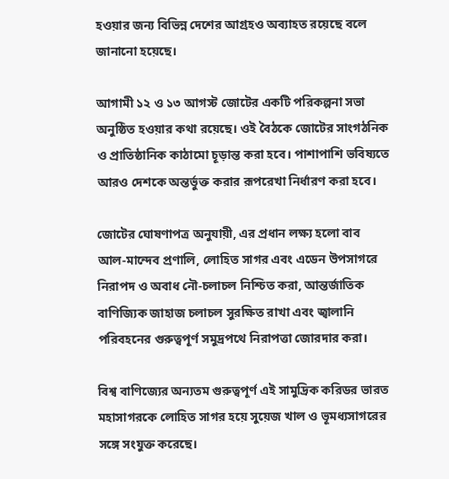হওয়ার জন্য বিভিন্ন দেশের আগ্রহও অব্যাহত রয়েছে বলে জানানো হয়েছে।

আগামী ১২ ও ১৩ আগস্ট জোটের একটি পরিকল্পনা সভা অনুষ্ঠিত হওয়ার কথা রয়েছে। ওই বৈঠকে জোটের সাংগঠনিক ও প্রাতিষ্ঠানিক কাঠামো চূড়ান্ত করা হবে। পাশাপাশি ভবিষ্যতে আরও দেশকে অন্তর্ভুক্ত করার রূপরেখা নির্ধারণ করা হবে।

জোটের ঘোষণাপত্র অনুযায়ী, এর প্রধান লক্ষ্য হলো বাব আল-মান্দেব প্রণালি, লোহিত সাগর এবং এডেন উপসাগরে নিরাপদ ও অবাধ নৌ-চলাচল নিশ্চিত করা, আন্তর্জাতিক বাণিজ্যিক জাহাজ চলাচল সুরক্ষিত রাখা এবং জ্বালানি পরিবহনের গুরুত্বপূর্ণ সমুদ্রপথে নিরাপত্তা জোরদার করা।

বিশ্ব বাণিজ্যের অন্যতম গুরুত্বপূর্ণ এই সামুদ্রিক করিডর ভারত মহাসাগরকে লোহিত সাগর হয়ে সুয়েজ খাল ও ভূমধ্যসাগরের সঙ্গে সংযুক্ত করেছে।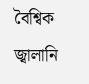বৈশ্বিক জ্বালানি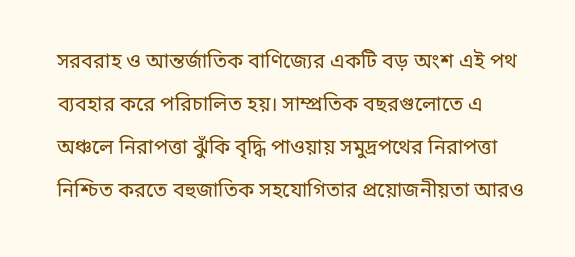সরবরাহ ও আন্তর্জাতিক বাণিজ্যের একটি বড় অংশ এই পথ ব্যবহার করে পরিচালিত হয়। সাম্প্রতিক বছরগুলোতে এ অঞ্চলে নিরাপত্তা ঝুঁকি বৃদ্ধি পাওয়ায় সমুদ্রপথের নিরাপত্তা নিশ্চিত করতে বহুজাতিক সহযোগিতার প্রয়োজনীয়তা আরও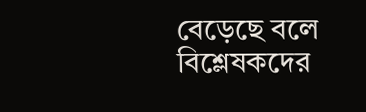বেড়েছে বলে বিশ্লেষকদের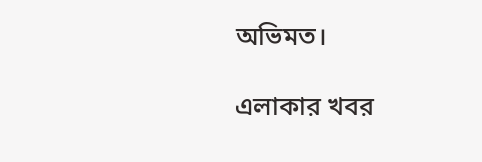অভিমত।

এলাকার খবর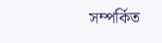সম্পর্কিত